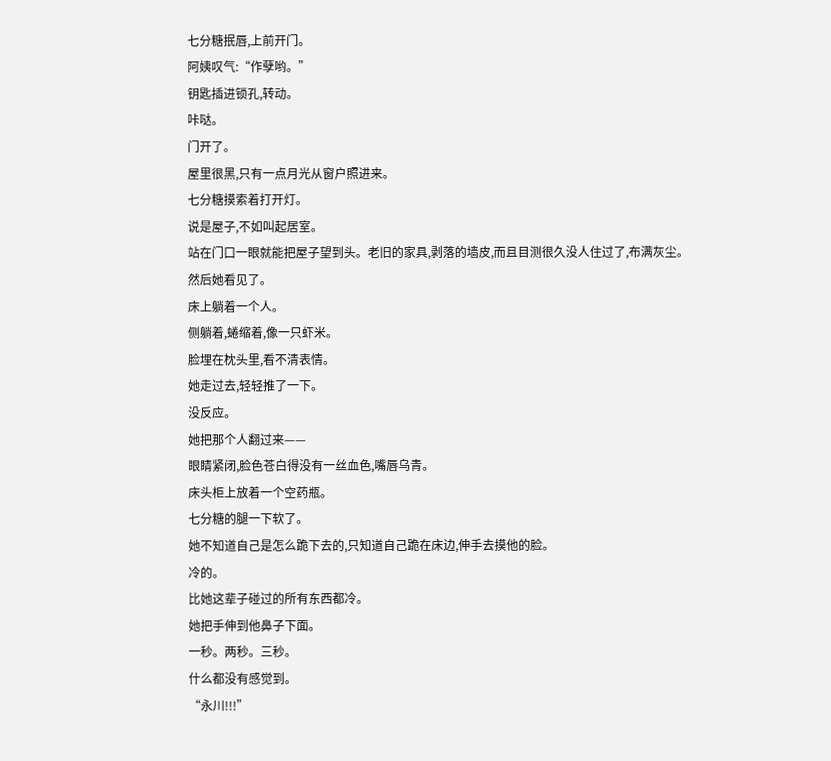七分糖抿唇,上前开门。
阿姨叹气:“作孽哟。”
钥匙插进锁孔,转动。
咔哒。
门开了。
屋里很黑,只有一点月光从窗户照进来。
七分糖摸索着打开灯。
说是屋子,不如叫起居室。
站在门口一眼就能把屋子望到头。老旧的家具,剥落的墙皮,而且目测很久没人住过了,布满灰尘。
然后她看见了。
床上躺着一个人。
侧躺着,蜷缩着,像一只虾米。
脸埋在枕头里,看不清表情。
她走过去,轻轻推了一下。
没反应。
她把那个人翻过来——
眼睛紧闭,脸色苍白得没有一丝血色,嘴唇乌青。
床头柜上放着一个空药瓶。
七分糖的腿一下软了。
她不知道自己是怎么跪下去的,只知道自己跪在床边,伸手去摸他的脸。
冷的。
比她这辈子碰过的所有东西都冷。
她把手伸到他鼻子下面。
一秒。两秒。三秒。
什么都没有感觉到。
“永川!!!”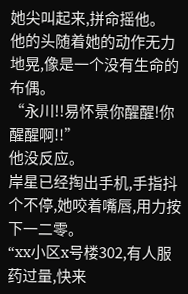她尖叫起来,拼命摇他。
他的头随着她的动作无力地晃,像是一个没有生命的布偶。
“永川!!易怀景你醒醒!你醒醒啊!!”
他没反应。
岸星已经掏出手机,手指抖个不停,她咬着嘴唇,用力按下一二零。
“xx小区x号楼302,有人服药过量,快来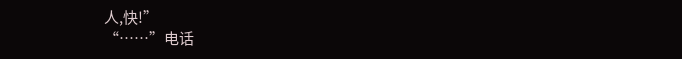人,快!”
“……”电话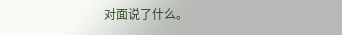对面说了什么。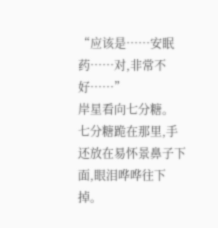“应该是……安眠药……对,非常不好……”
岸星看向七分糖。
七分糖跪在那里,手还放在易怀景鼻子下面,眼泪哗哗往下掉。